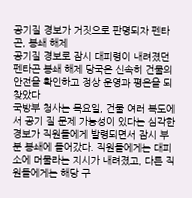공기질 경보가 거짓으로 판명되자 펜타곤, 봉쇄 해제
공기질 경보로 잠시 대피령이 내려졌던 펜타곤 봉쇄 해제 당국은 신속히 건물의 안전을 확인하고 정상 운영과 평온을 되찾았다
국방부 청사는 목요일, 건물 여러 복도에서 공기 질 문제 가능성이 있다는 심각한 경보가 직원들에게 발령되면서 잠시 부분 봉쇄에 들어갔다. 직원들에게는 대피소에 머물라는 지시가 내려졌고, 다른 직원들에게는 해당 구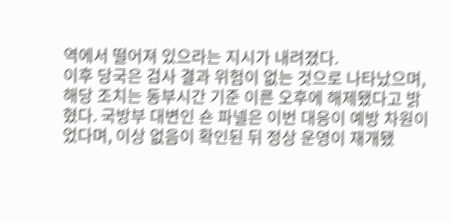역에서 떨어져 있으라는 지시가 내려졌다.
이후 당국은 검사 결과 위험이 없는 것으로 나타났으며, 해당 조치는 동부시간 기준 이른 오후에 해제됐다고 밝혔다. 국방부 대변인 숀 파넬은 이번 대응이 예방 차원이었다며, 이상 없음이 확인된 뒤 정상 운영이 재개됐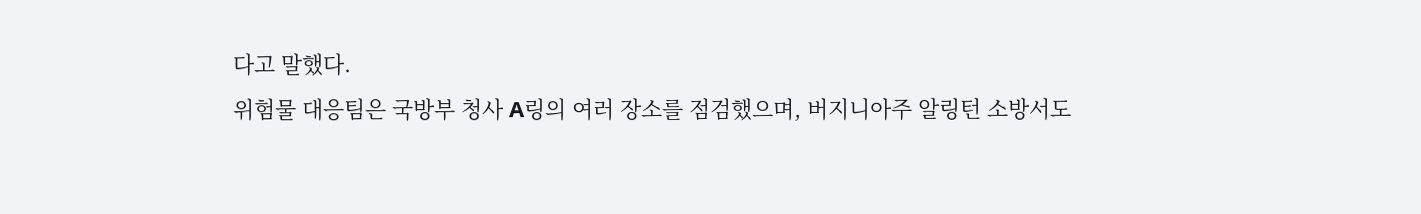다고 말했다.
위험물 대응팀은 국방부 청사 A링의 여러 장소를 점검했으며, 버지니아주 알링턴 소방서도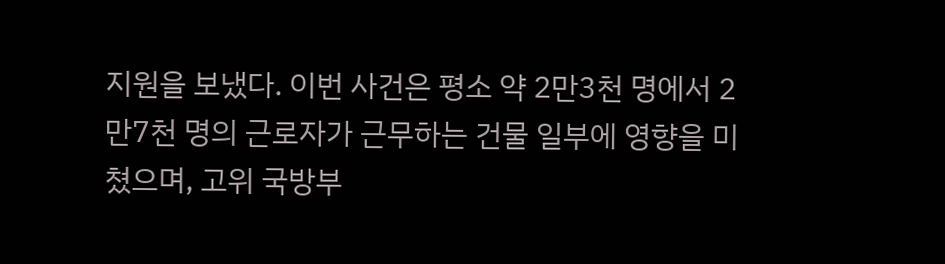지원을 보냈다. 이번 사건은 평소 약 2만3천 명에서 2만7천 명의 근로자가 근무하는 건물 일부에 영향을 미쳤으며, 고위 국방부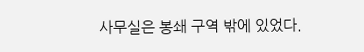사무실은 봉쇄 구역 밖에 있었다.